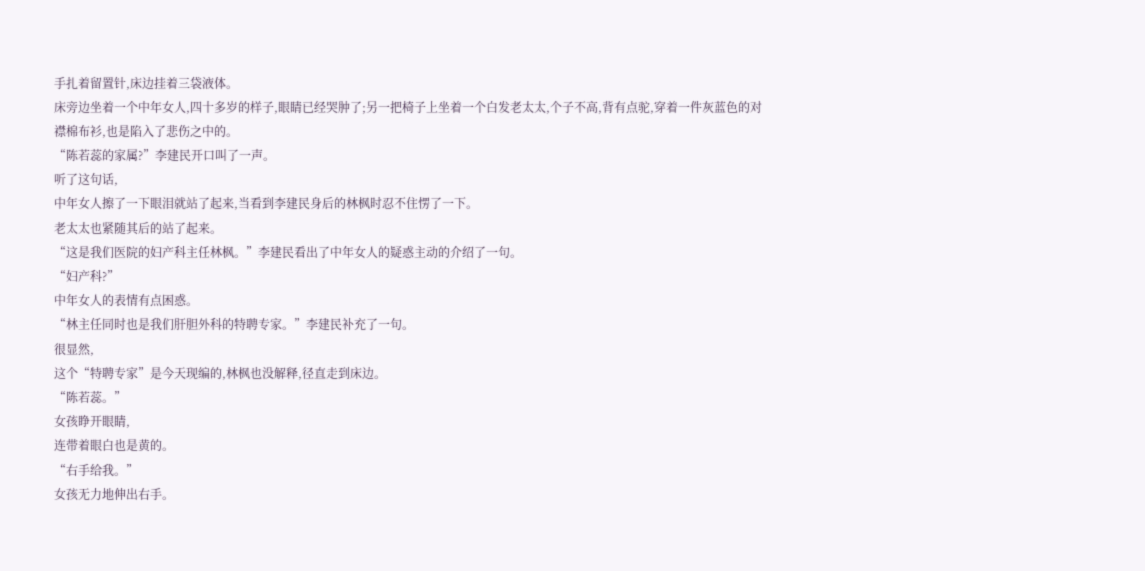手扎着留置针,床边挂着三袋液体。
床旁边坐着一个中年女人,四十多岁的样子,眼睛已经哭肿了;另一把椅子上坐着一个白发老太太,个子不高,背有点驼,穿着一件灰蓝色的对襟棉布衫,也是陷入了悲伤之中的。
“陈若蕊的家属?”李建民开口叫了一声。
听了这句话,
中年女人擦了一下眼泪就站了起来,当看到李建民身后的林枫时忍不住愣了一下。
老太太也紧随其后的站了起来。
“这是我们医院的妇产科主任林枫。”李建民看出了中年女人的疑惑主动的介绍了一句。
“妇产科?”
中年女人的表情有点困惑。
“林主任同时也是我们肝胆外科的特聘专家。”李建民补充了一句。
很显然,
这个“特聘专家”是今天现编的,林枫也没解释,径直走到床边。
“陈若蕊。”
女孩睁开眼睛,
连带着眼白也是黄的。
“右手给我。”
女孩无力地伸出右手。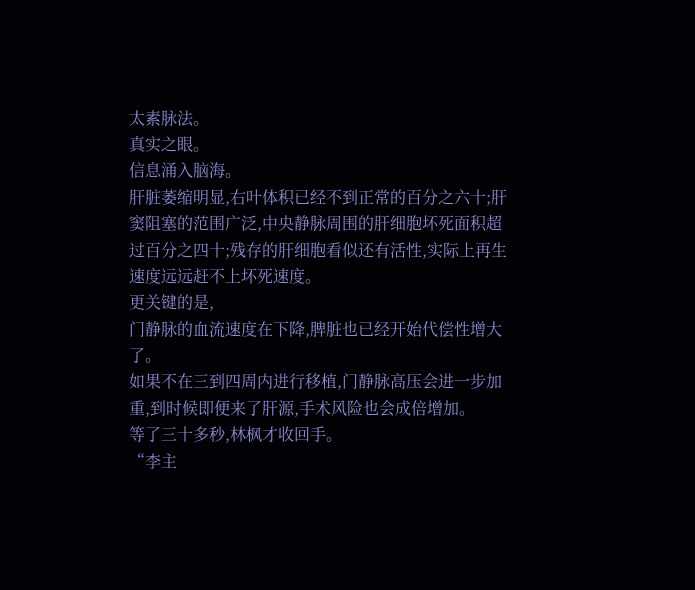太素脉法。
真实之眼。
信息涌入脑海。
肝脏萎缩明显,右叶体积已经不到正常的百分之六十;肝窦阻塞的范围广泛,中央静脉周围的肝细胞坏死面积超过百分之四十;残存的肝细胞看似还有活性,实际上再生速度远远赶不上坏死速度。
更关键的是,
门静脉的血流速度在下降,脾脏也已经开始代偿性增大了。
如果不在三到四周内进行移植,门静脉高压会进一步加重,到时候即便来了肝源,手术风险也会成倍增加。
等了三十多秒,林枫才收回手。
“李主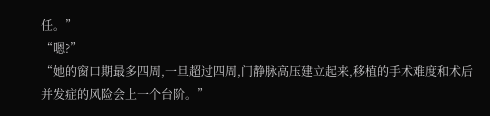任。”
“嗯?”
“她的窗口期最多四周,一旦超过四周,门静脉高压建立起来,移植的手术难度和术后并发症的风险会上一个台阶。”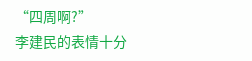“四周啊?”
李建民的表情十分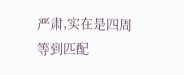严肃,实在是四周等到匹配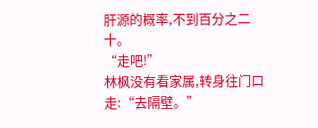肝源的概率,不到百分之二十。
“走吧!”
林枫没有看家属,转身往门口走:“去隔壁。”